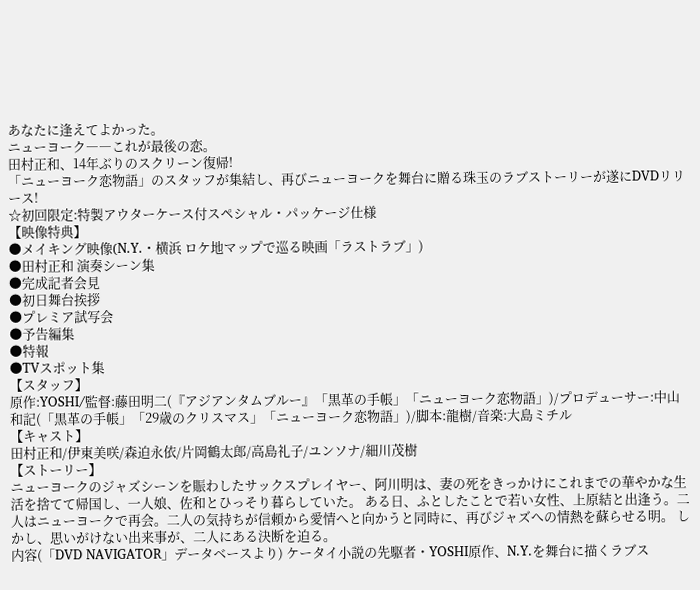あなたに逢えてよかった。
ニューヨーク――これが最後の恋。
田村正和、14年ぶりのスクリーン復帰!
「ニューヨーク恋物語」のスタッフが集結し、再びニューヨークを舞台に贈る珠玉のラブストーリーが遂にDVDリリース!
☆初回限定:特製アウターケース付スペシャル・パッケージ仕様
【映像特典】
●メイキング映像(N.Y.・横浜 ロケ地マップで巡る映画「ラストラブ」)
●田村正和 演奏シーン集
●完成記者会見
●初日舞台挨拶
●プレミア試写会
●予告編集
●特報
●TVスポット集
【スタッフ】
原作:YOSHI/監督:藤田明二(『アジアンタムブルー』「黒革の手帳」「ニューヨーク恋物語」)/プロデューサー:中山和記(「黒革の手帳」「29歳のクリスマス」「ニューヨーク恋物語」)/脚本:龍樹/音楽:大島ミチル
【キャスト】
田村正和/伊東美咲/森迫永依/片岡鶴太郎/高島礼子/ユンソナ/細川茂樹
【ストーリー】
ニューヨークのジャズシーンを賑わしたサックスプレイヤー、阿川明は、妻の死をきっかけにこれまでの華やかな生活を捨てて帰国し、一人娘、佐和とひっそり暮らしていた。 ある日、ふとしたことで若い女性、上原結と出逢う。二人はニューヨークで再会。二人の気持ちが信頼から愛情へと向かうと同時に、再びジャズへの情熱を蘇らせる明。 しかし、思いがけない出来事が、二人にある決断を迫る。
内容(「DVD NAVIGATOR」データベースより) ケータイ小説の先駆者・YOSHI原作、N.Y.を舞台に描くラブス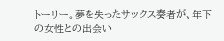トーリー。夢を失ったサックス奏者が、年下の女性との出会い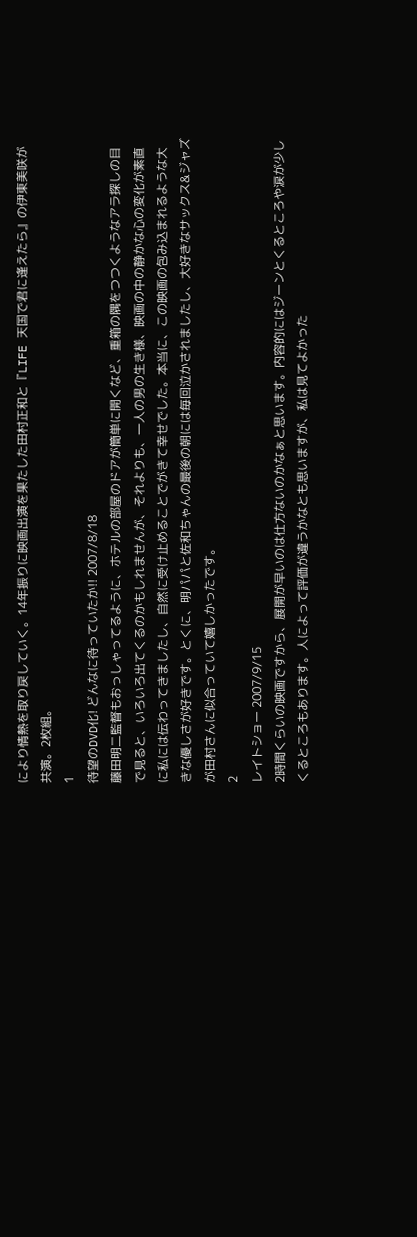により情熱を取り戻していく。14年振りに映画出演を果たした田村正和と『LIFE 天国で君に逢えたら』の伊東美咲が共演。2枚組。
1
待望のDVD化! どんなに待っていたか!! 2007/8/18
藤田明二監督もおっしゃってるように、ホテルの部屋のドアが簡単に開くなど、重箱の隅をつつくようなアラ探しの目で見ると、いろいろ出てくるのかもしれませんが、それよりも、一人の男の生き様、映画の中の静かな心の変化が素直に私には伝わってきましたし、自然に受け止めることでがきて幸せでした。本当に、この映画の包み込まれるような大きな優しさが好きです。とくに、明パパと佐和ちゃんの最後の朝には毎回泣かされましたし、大好きなサックス&ジャズが田村さんに似合っていて嬉しかったです。
2
レイトショー 2007/9/15
2時間くらいの映画ですから、展開が早いのは仕方ないのかなぁと思います。内容的にはジーンとくるところや涙が少しくるところもあります。人によって評価が違うかなとも思いますが、私は見てよかった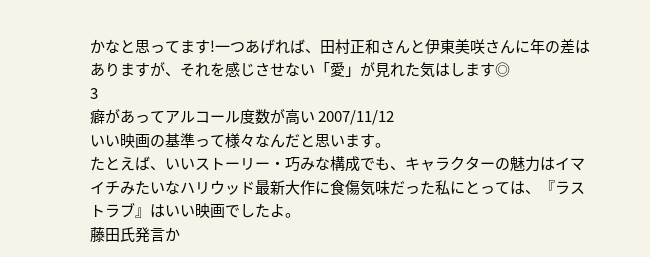かなと思ってます!一つあげれば、田村正和さんと伊東美咲さんに年の差はありますが、それを感じさせない「愛」が見れた気はします◎
3
癖があってアルコール度数が高い 2007/11/12
いい映画の基準って様々なんだと思います。
たとえば、いいストーリー・巧みな構成でも、キャラクターの魅力はイマイチみたいなハリウッド最新大作に食傷気味だった私にとっては、『ラストラブ』はいい映画でしたよ。
藤田氏発言か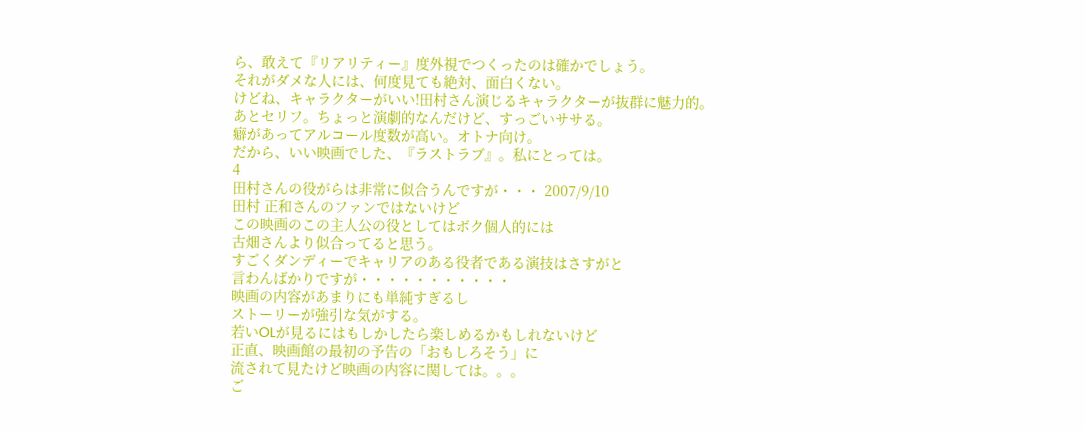ら、敢えて『リアリティー』度外視でつくったのは確かでしょう。
それがダメな人には、何度見ても絶対、面白くない。
けどね、キャラクターがいい!田村さん演じるキャラクターが抜群に魅力的。
あとセリフ。ちょっと演劇的なんだけど、すっごいササる。
癖があってアルコール度数が高い。オトナ向け。
だから、いい映画でした、『ラストラブ』。私にとっては。
4
田村さんの役がらは非常に似合うんですが・・・ 2007/9/10
田村 正和さんのファンではないけど
この映画のこの主人公の役としてはボク個人的には
古畑さんより似合ってると思う。
すごくダンディーでキャリアのある役者である演技はさすがと
言わんばかりですが・・・・・・・・・・・
映画の内容があまりにも単純すぎるし
ストーリーが強引な気がする。
若いOLが見るにはもしかしたら楽しめるかもしれないけど
正直、映画館の最初の予告の「おもしろそう」に
流されて見たけど映画の内容に関しては。。。
ご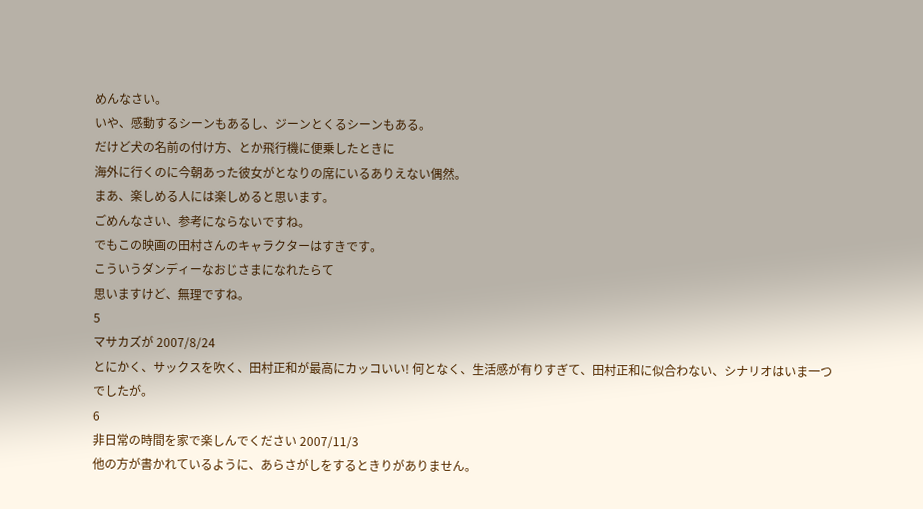めんなさい。
いや、感動するシーンもあるし、ジーンとくるシーンもある。
だけど犬の名前の付け方、とか飛行機に便乗したときに
海外に行くのに今朝あった彼女がとなりの席にいるありえない偶然。
まあ、楽しめる人には楽しめると思います。
ごめんなさい、参考にならないですね。
でもこの映画の田村さんのキャラクターはすきです。
こういうダンディーなおじさまになれたらて
思いますけど、無理ですね。
5
マサカズが 2007/8/24
とにかく、サックスを吹く、田村正和が最高にカッコいい! 何となく、生活感が有りすぎて、田村正和に似合わない、シナリオはいま一つでしたが。
6
非日常の時間を家で楽しんでください 2007/11/3
他の方が書かれているように、あらさがしをするときりがありません。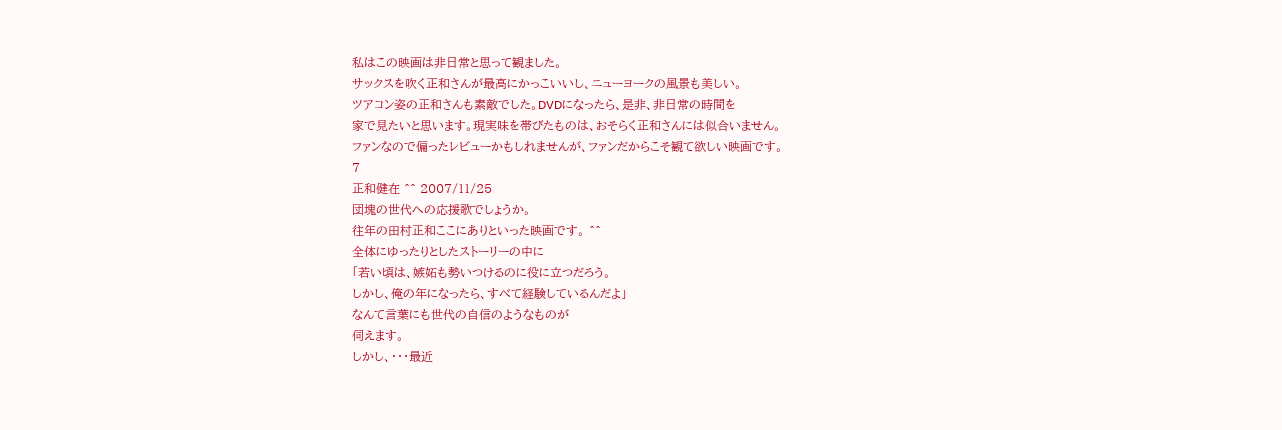私はこの映画は非日常と思って観ました。
サックスを吹く正和さんが最高にかっこいいし、ニューヨークの風景も美しい。
ツアコン姿の正和さんも素敵でした。DVDになったら、是非、非日常の時間を
家で見たいと思います。現実味を帯びたものは、おそらく正和さんには似合いません。
ファンなので偏ったレビューかもしれませんが、ファンだからこそ観て欲しい映画です。
7
正和健在 ^^ 2007/11/25
団塊の世代への応援歌でしょうか。
往年の田村正和ここにありといった映画です。 ^^
全体にゆったりとしたストーリーの中に
「若い頃は、嫉妬も勢いつけるのに役に立つだろう。
しかし、俺の年になったら、すべて経験しているんだよ」
なんて言葉にも世代の自信のようなものが
伺えます。
しかし、・・・最近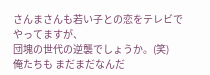さんまさんも若い子との恋をテレビで
やってますが、
団塊の世代の逆襲でしょうか。(笑)
俺たちも まだまだなんだ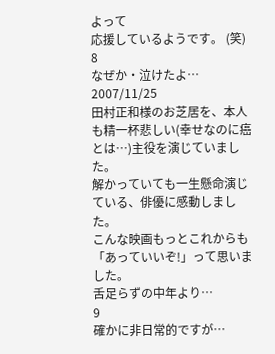よって
応援しているようです。 (笑)
8
なぜか・泣けたよ… 2007/11/25
田村正和様のお芝居を、本人も精一杯悲しい(幸せなのに癌とは…)主役を演じていました。
解かっていても一生懸命演じている、俳優に感動しました。
こんな映画もっとこれからも「あっていいぞ!」って思いました。
舌足らずの中年より…
9
確かに非日常的ですが…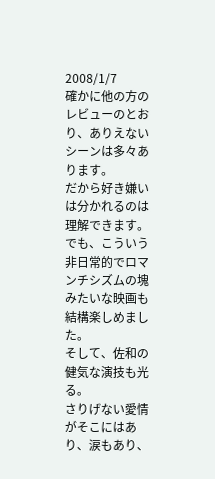2008/1/7
確かに他の方のレビューのとおり、ありえないシーンは多々あります。
だから好き嫌いは分かれるのは理解できます。
でも、こういう非日常的でロマンチシズムの塊みたいな映画も結構楽しめました。
そして、佐和の健気な演技も光る。
さりげない愛情がそこにはあり、涙もあり、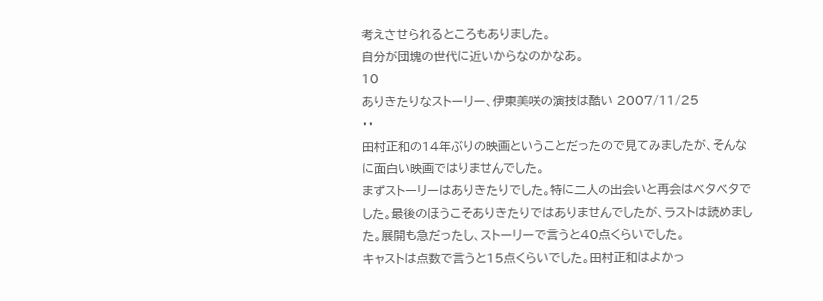考えさせられるところもありました。
自分が団塊の世代に近いからなのかなあ。
10
ありきたりなストーリー、伊東美咲の演技は酷い 2007/11/25
・・
田村正和の14年ぶりの映画ということだったので見てみましたが、そんなに面白い映画ではりませんでした。
まずストーリーはありきたりでした。特に二人の出会いと再会はベタベタでした。最後のほうこそありきたりではありませんでしたが、ラストは読めました。展開も急だったし、ストーリーで言うと40点くらいでした。
キャストは点数で言うと15点くらいでした。田村正和はよかっ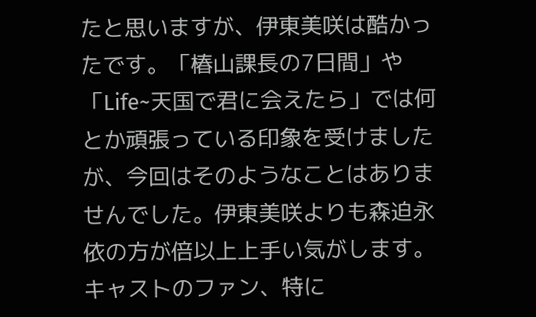たと思いますが、伊東美咲は酷かったです。「椿山課長の7日間」や「Life~天国で君に会えたら」では何とか頑張っている印象を受けましたが、今回はそのようなことはありませんでした。伊東美咲よりも森迫永依の方が倍以上上手い気がします。
キャストのファン、特に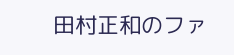田村正和のファ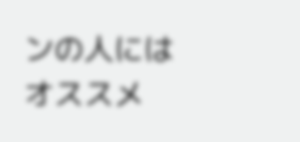ンの人にはオススメ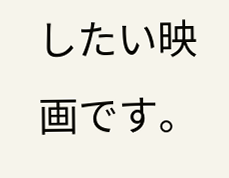したい映画です。